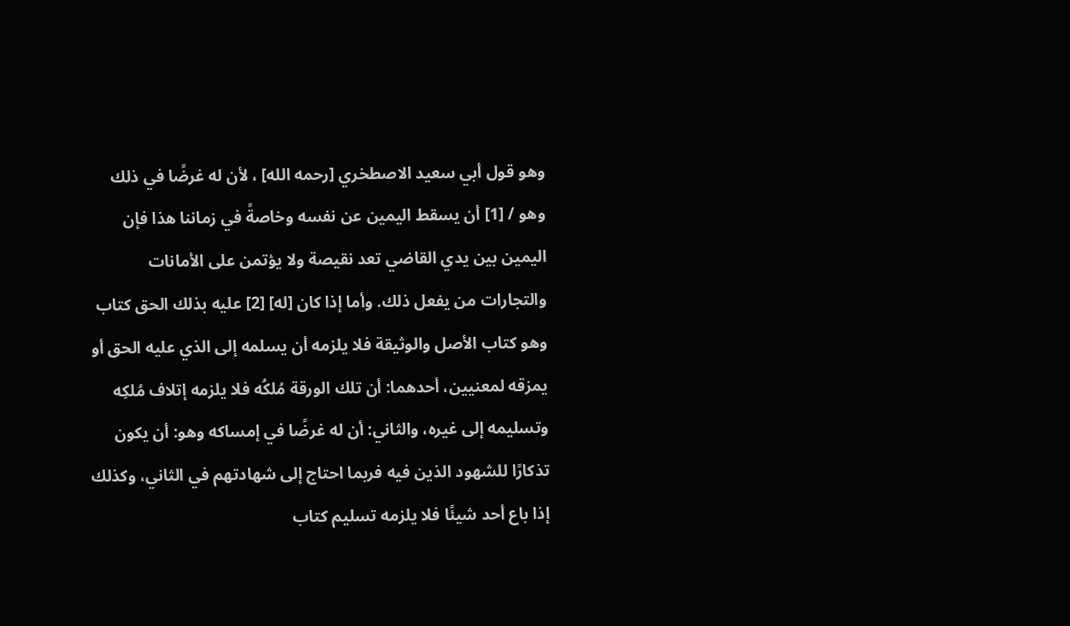وهو قول أبي سعيد الاصطخري [رحمه الله] ، لأن له غرضًا في ذلك وهو / [1] أن يسقط اليمين عن نفسه وخاصةً في زماننا هذا فإن اليمين بين يدي القاضي تعد نقيصة ولا يؤتمن على الأمانات والتجارات من يفعل ذلك. وأما إذا كان [له] [2] عليه بذلك الحق كتاب وهو كتاب الأصل والوثيقة فلا يلزمه أن يسلمه إلى الذي عليه الحق أو يمزقه لمعنيين، أحدهما: أن تلك الورقة مُلكُه فلا يلزمه إتلاف مُلكِه وتسليمه إلى غيره، والثاني: أن له غرضًا في إمساكه وهو: أن يكون تذكارًا للشهود الذين فيه فربما احتاج إلى شهادتهم في الثاني، وكذلك إذا باع أحد شيئًا فلا يلزمه تسليم كتاب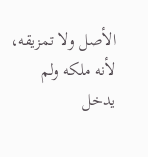الأصل ولا تمزيقه، لأنه ملكه ولم يدخل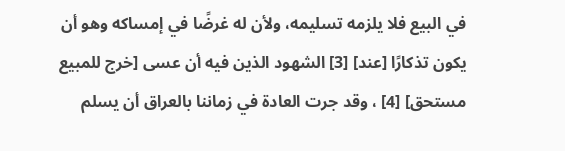في البيع فلا يلزمه تسليمه، ولأن له غرضًا في إمساكه وهو أن يكون تذكارًا [عند] [3] الشهود الذين فيه أن عسى [خرج للمبيع مستحق] [4] ، وقد جرت العادة في زماننا بالعراق أن يسلم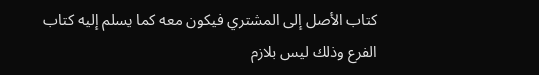كتاب الأصل إلى المشتري فيكون معه كما يسلم إليه كتاب الفرع وذلك ليس بلازم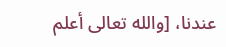عندنا، [والله تعالى أعلم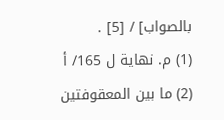بالصواب] / [5] .
(1) م. نهاية ل 165/ أ
(2) ما بين المعقوفتين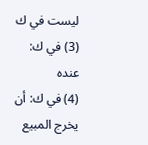ليست في ك
(3) في ك: عنده
(4) في ك: أن يخرج المبيع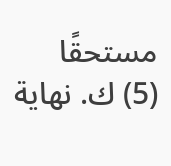مستحقًا
(5) ك. نهاية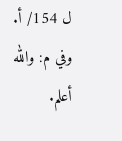ل 154/ أ. وفي م: والله أعلم.